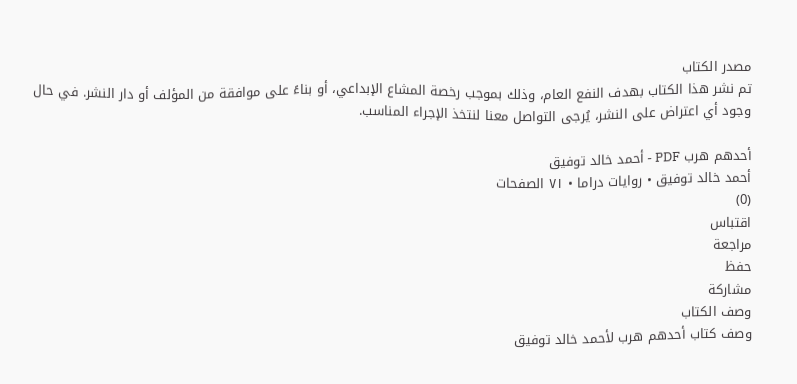مصدر الكتاب
تم نشر هذا الكتاب بهدف النفع العام، وذلك بموجب رخصة المشاع الإبداعي، أو بناءً على موافقة من المؤلف أو دار النشر. في حال وجود أي اعتراض على النشر، يُرجى التواصل معنا لنتخذ الإجراء المناسب.

أحدهم هرب PDF - أحمد خالد توفيق
أحمد خالد توفيق • روايات دراما • ٧١ الصفحات
(0)
اقتباس
مراجعة
حفظ
مشاركة
وصف الكتاب
وصف كتاب أحدهم هرب لأحمد خالد توفيق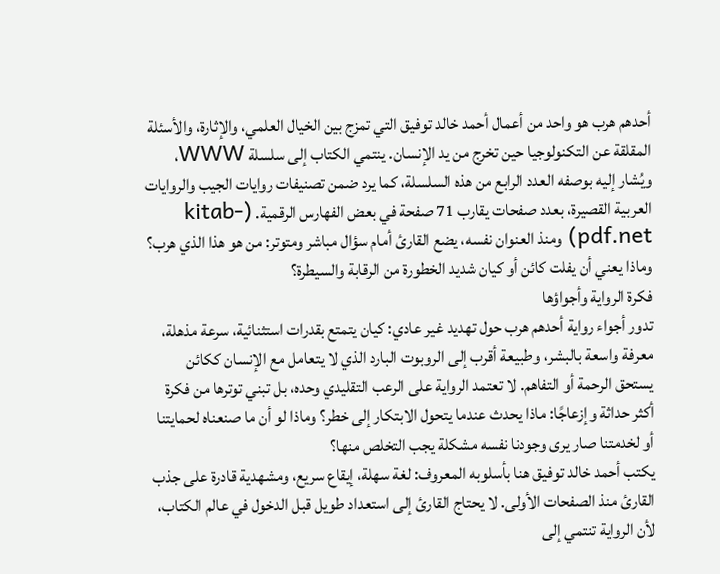أحدهم هرب هو واحد من أعمال أحمد خالد توفيق التي تمزج بين الخيال العلمي، والإثارة، والأسئلة المقلقة عن التكنولوجيا حين تخرج من يد الإنسان. ينتمي الكتاب إلى سلسلة WWW، ويُشار إليه بوصفه العدد الرابع من هذه السلسلة، كما يرد ضمن تصنيفات روايات الجيب والروايات العربية القصيرة، بعدد صفحات يقارب 71 صفحة في بعض الفهارس الرقمية. (kitab-pdf.net) ومنذ العنوان نفسه، يضع القارئ أمام سؤال مباشر ومتوتر: من هو هذا الذي هرب؟ وماذا يعني أن يفلت كائن أو كيان شديد الخطورة من الرقابة والسيطرة؟
فكرة الرواية وأجواؤها
تدور أجواء رواية أحدهم هرب حول تهديد غير عادي: كيان يتمتع بقدرات استثنائية، سرعة مذهلة، معرفة واسعة بالبشر، وطبيعة أقرب إلى الروبوت البارد الذي لا يتعامل مع الإنسان ككائن يستحق الرحمة أو التفاهم. لا تعتمد الرواية على الرعب التقليدي وحده، بل تبني توترها من فكرة أكثر حداثة وإزعاجًا: ماذا يحدث عندما يتحول الابتكار إلى خطر؟ وماذا لو أن ما صنعناه لحمايتنا أو لخدمتنا صار يرى وجودنا نفسه مشكلة يجب التخلص منها؟
يكتب أحمد خالد توفيق هنا بأسلوبه المعروف: لغة سهلة، إيقاع سريع، ومشهدية قادرة على جذب القارئ منذ الصفحات الأولى. لا يحتاج القارئ إلى استعداد طويل قبل الدخول في عالم الكتاب، لأن الرواية تنتمي إلى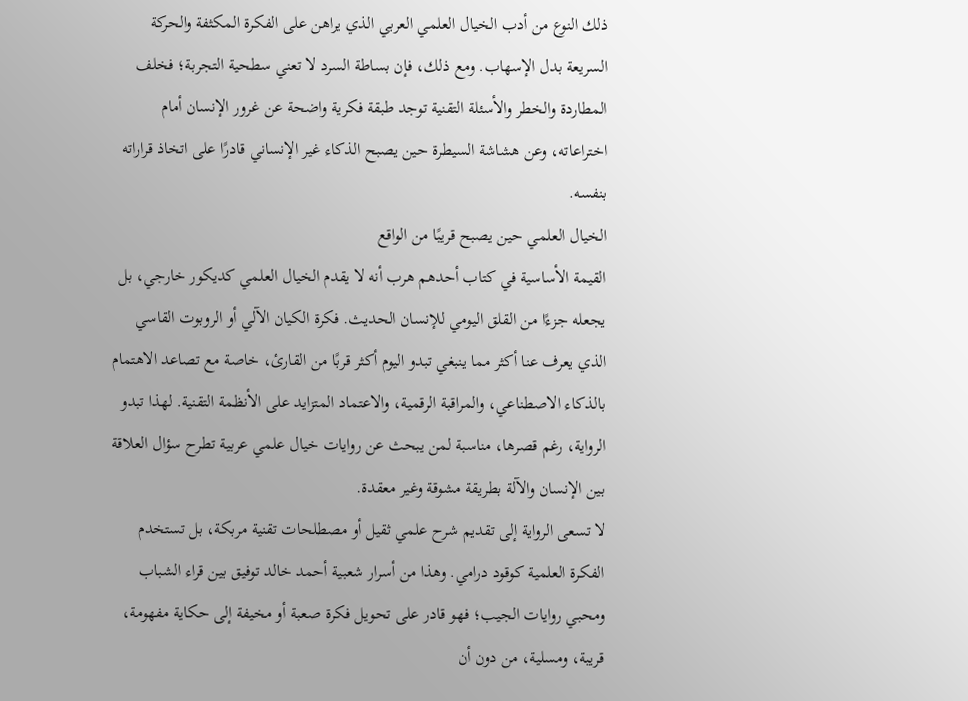ذلك النوع من أدب الخيال العلمي العربي الذي يراهن على الفكرة المكثفة والحركة السريعة بدل الإسهاب. ومع ذلك، فإن بساطة السرد لا تعني سطحية التجربة؛ فخلف المطاردة والخطر والأسئلة التقنية توجد طبقة فكرية واضحة عن غرور الإنسان أمام اختراعاته، وعن هشاشة السيطرة حين يصبح الذكاء غير الإنساني قادرًا على اتخاذ قراراته بنفسه.
الخيال العلمي حين يصبح قريبًا من الواقع
القيمة الأساسية في كتاب أحدهم هرب أنه لا يقدم الخيال العلمي كديكور خارجي، بل يجعله جزءًا من القلق اليومي للإنسان الحديث. فكرة الكيان الآلي أو الروبوت القاسي الذي يعرف عنا أكثر مما ينبغي تبدو اليوم أكثر قربًا من القارئ، خاصة مع تصاعد الاهتمام بالذكاء الاصطناعي، والمراقبة الرقمية، والاعتماد المتزايد على الأنظمة التقنية. لهذا تبدو الرواية، رغم قصرها، مناسبة لمن يبحث عن روايات خيال علمي عربية تطرح سؤال العلاقة بين الإنسان والآلة بطريقة مشوقة وغير معقدة.
لا تسعى الرواية إلى تقديم شرح علمي ثقيل أو مصطلحات تقنية مربكة، بل تستخدم الفكرة العلمية كوقود درامي. وهذا من أسرار شعبية أحمد خالد توفيق بين قراء الشباب ومحبي روايات الجيب؛ فهو قادر على تحويل فكرة صعبة أو مخيفة إلى حكاية مفهومة، قريبة، ومسلية، من دون أن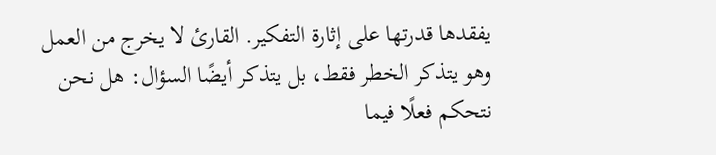يفقدها قدرتها على إثارة التفكير. القارئ لا يخرج من العمل وهو يتذكر الخطر فقط، بل يتذكر أيضًا السؤال: هل نحن نتحكم فعلًا فيما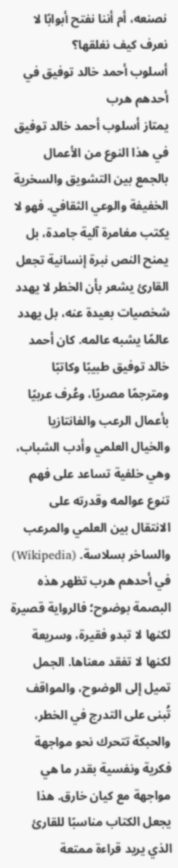نصنعه، أم أننا نفتح أبوابًا لا نعرف كيف نغلقها؟
أسلوب أحمد خالد توفيق في أحدهم هرب
يمتاز أسلوب أحمد خالد توفيق في هذا النوع من الأعمال بالجمع بين التشويق والسخرية الخفيفة والوعي الثقافي. فهو لا يكتب مغامرة آلية جامدة، بل يمنح النص نبرة إنسانية تجعل القارئ يشعر بأن الخطر لا يهدد شخصيات بعيدة عنه، بل يهدد عالمًا يشبه عالمه. كان أحمد خالد توفيق طبيبًا وكاتبًا ومترجمًا مصريًا، وعُرف عربيًا بأعمال الرعب والفانتازيا والخيال العلمي وأدب الشباب، وهي خلفية تساعد على فهم تنوع عوالمه وقدرته على الانتقال بين العلمي والمرعب والساخر بسلاسة. (Wikipedia)
في أحدهم هرب تظهر هذه البصمة بوضوح؛ فالرواية قصيرة لكنها لا تبدو فقيرة، وسريعة لكنها لا تفقد معناها. الجمل تميل إلى الوضوح، والمواقف تُبنى على التدرج في الخطر، والحبكة تتحرك نحو مواجهة فكرية ونفسية بقدر ما هي مواجهة مع كيان خارق. هذا يجعل الكتاب مناسبًا للقارئ الذي يريد قراءة ممتعة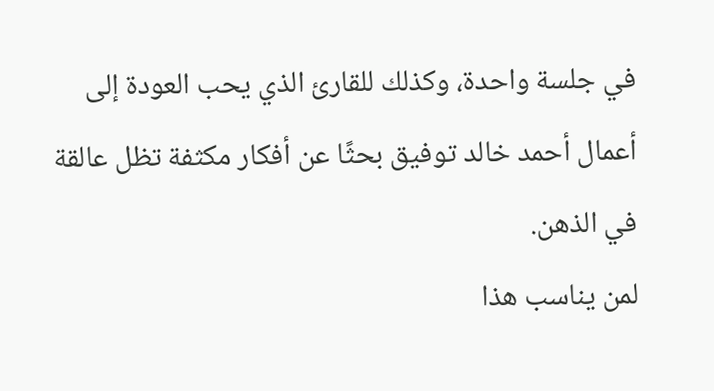في جلسة واحدة، وكذلك للقارئ الذي يحب العودة إلى أعمال أحمد خالد توفيق بحثًا عن أفكار مكثفة تظل عالقة في الذهن.
لمن يناسب هذا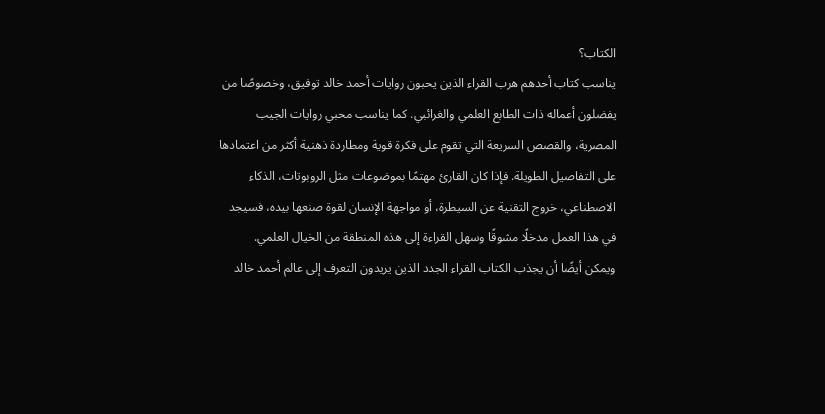الكتاب؟
يناسب كتاب أحدهم هرب القراء الذين يحبون روايات أحمد خالد توفيق، وخصوصًا من يفضلون أعماله ذات الطابع العلمي والغرائبي. كما يناسب محبي روايات الجيب المصرية، والقصص السريعة التي تقوم على فكرة قوية ومطاردة ذهنية أكثر من اعتمادها على التفاصيل الطويلة. فإذا كان القارئ مهتمًا بموضوعات مثل الروبوتات، الذكاء الاصطناعي، خروج التقنية عن السيطرة، أو مواجهة الإنسان لقوة صنعها بيده، فسيجد في هذا العمل مدخلًا مشوقًا وسهل القراءة إلى هذه المنطقة من الخيال العلمي.
ويمكن أيضًا أن يجذب الكتاب القراء الجدد الذين يريدون التعرف إلى عالم أحمد خالد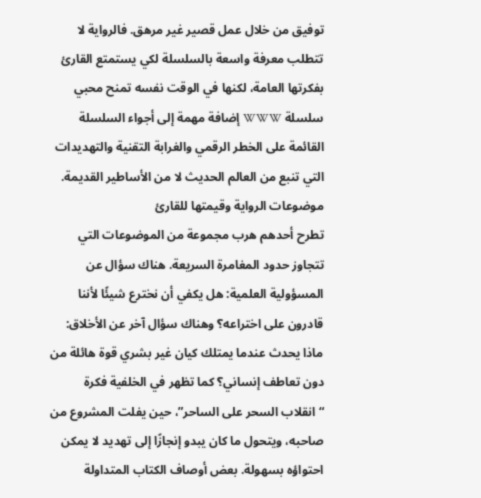توفيق من خلال عمل قصير غير مرهق. فالرواية لا تتطلب معرفة واسعة بالسلسلة لكي يستمتع القارئ بفكرتها العامة، لكنها في الوقت نفسه تمنح محبي سلسلة WWW إضافة مهمة إلى أجواء السلسلة القائمة على الخطر الرقمي والغرابة التقنية والتهديدات التي تنبع من العالم الحديث لا من الأساطير القديمة.
موضوعات الرواية وقيمتها للقارئ
تطرح أحدهم هرب مجموعة من الموضوعات التي تتجاوز حدود المغامرة السريعة. هناك سؤال عن المسؤولية العلمية: هل يكفي أن نخترع شيئًا لأننا قادرون على اختراعه؟ وهناك سؤال آخر عن الأخلاق: ماذا يحدث عندما يمتلك كيان غير بشري قوة هائلة من دون تعاطف إنساني؟ كما تظهر في الخلفية فكرة “انقلاب السحر على الساحر”، حين يفلت المشروع من صاحبه، ويتحول ما كان يبدو إنجازًا إلى تهديد لا يمكن احتواؤه بسهولة. بعض أوصاف الكتاب المتداولة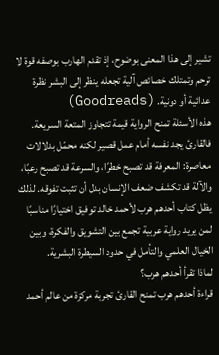تشير إلى هذا المعنى بوضوح، إذ تقدم الهارب بوصفه قوة لا ترحم وتمتلك خصائص آلية تجعله ينظر إلى البشر نظرة عدائية أو دونية. (Goodreads)
هذه الأسئلة تمنح الرواية قيمة تتجاوز المتعة السريعة. فالقارئ يجد نفسه أمام عمل قصير لكنه محمّل بدلالات معاصرة: المعرفة قد تصبح خطرًا، والسرعة قد تصبح رعبًا، والآلة قد تكشف ضعف الإنسان بدل أن تثبت تفوقه. لذلك يظل كتاب أحدهم هرب لأحمد خالد توفيق اختيارًا مناسبًا لمن يريد رواية عربية تجمع بين التشويق والفكرة، وبين الخيال العلمي والتأمل في حدود السيطرة البشرية.
لماذا تقرأ أحدهم هرب؟
قراءة أحدهم هرب تمنح القارئ تجربة مركزة من عالم أحمد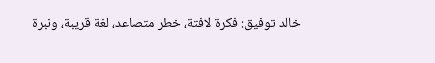خالد توفيق: فكرة لافتة، خطر متصاعد، لغة قريبة، ونبرة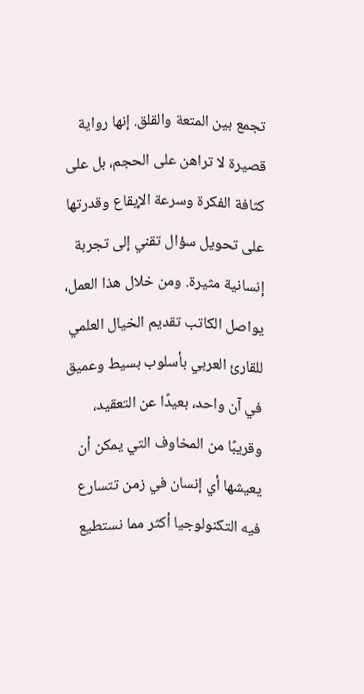تجمع بين المتعة والقلق. إنها رواية قصيرة لا تراهن على الحجم، بل على كثافة الفكرة وسرعة الإيقاع وقدرتها على تحويل سؤال تقني إلى تجربة إنسانية مثيرة. ومن خلال هذا العمل، يواصل الكاتب تقديم الخيال العلمي للقارئ العربي بأسلوب بسيط وعميق في آن واحد، بعيدًا عن التعقيد، وقريبًا من المخاوف التي يمكن أن يعيشها أي إنسان في زمن تتسارع فيه التكنولوجيا أكثر مما نستطيع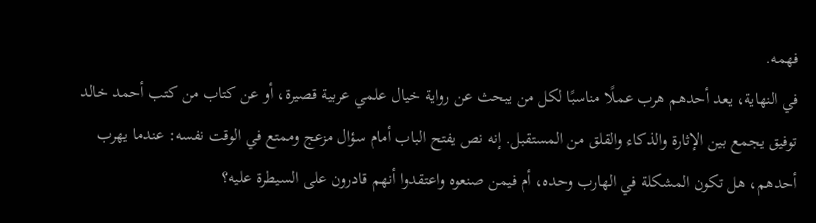فهمه.
في النهاية، يعد أحدهم هرب عملًا مناسبًا لكل من يبحث عن رواية خيال علمي عربية قصيرة، أو عن كتاب من كتب أحمد خالد توفيق يجمع بين الإثارة والذكاء والقلق من المستقبل. إنه نص يفتح الباب أمام سؤال مزعج وممتع في الوقت نفسه: عندما يهرب أحدهم، هل تكون المشكلة في الهارب وحده، أم فيمن صنعوه واعتقدوا أنهم قادرون على السيطرة عليه؟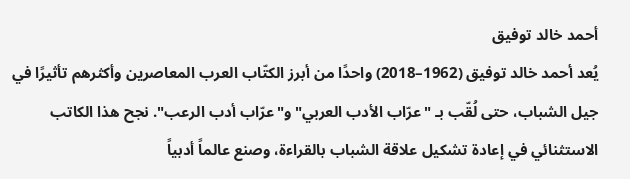أحمد خالد توفيق
يُعد أحمد خالد توفيق (1962–2018) واحدًا من أبرز الكتّاب العرب المعاصرين وأكثرهم تأثيرًا في جيل الشباب، حتى لُقّب بـ "عرّاب الأدب العربي" و"عرّاب أدب الرعب". نجح هذا الكاتب الاستثنائي في إعادة تشكيل علاقة الشباب بالقراءة، وصنع عالماً أدبياً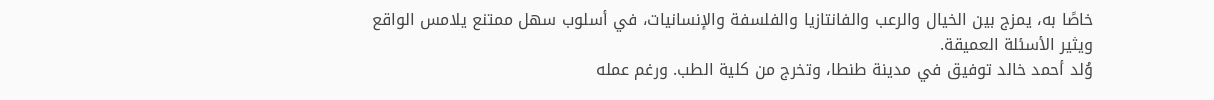خاصًا به، يمزج بين الخيال والرعب والفانتازيا والفلسفة والإنسانيات، في أسلوب سهل ممتنع يلامس الواقع ويثير الأسئلة العميقة.
وُلد أحمد خالد توفيق في مدينة طنطا، وتخرج من كلية الطب. ورغم عمله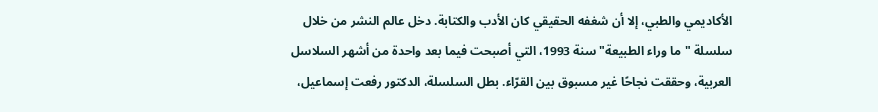الأكاديمي والطبي، إلا أن شغفه الحقيقي كان الأدب والكتابة. دخل عالم النشر من خلال سلسلة "ما وراء الطبيعة" سنة 1993، التي أصبحت فيما بعد واحدة من أشهر السلاسل العربية، وحققت نجاحًا غير مسبوق بين القرّاء. بطل السلسلة، الدكتور رفعت إسماعيل،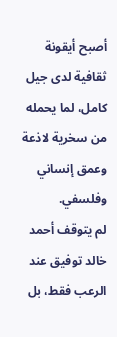أصبح أيقونة ثقافية لدى جيل كامل، لما يحمله من سخرية لاذعة وعمق إنساني وفلسفي.
لم يتوقف أحمد خالد توفيق عند الرعب فقط، بل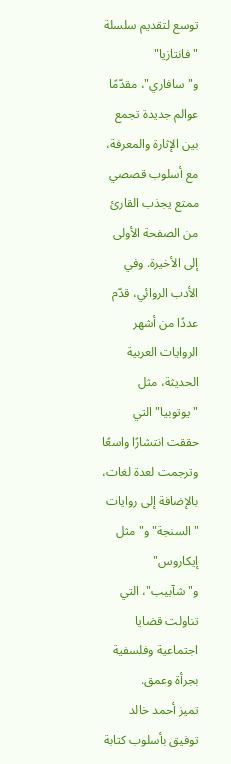توسع لتقديم سلسلة "فانتازيا" و"سافاري"، مقدّمًا عوالم جديدة تجمع بين الإثارة والمعرفة، مع أسلوب قصصي ممتع يجذب القارئ من الصفحة الأولى إلى الأخيرة. وفي الأدب الروائي، قدّم عددًا من أشهر الروايات العربية الحديثة، مثل "يوتوبيا" التي حققت انتشارًا واسعًا وترجمت لعدة لغات، بالإضافة إلى روايات "السنجة" و"مثل إيكاروس" و"شآبيب"، التي تناولت قضايا اجتماعية وفلسفية بجرأة وعمق.
تميز أحمد خالد توفيق بأسلوب كتابة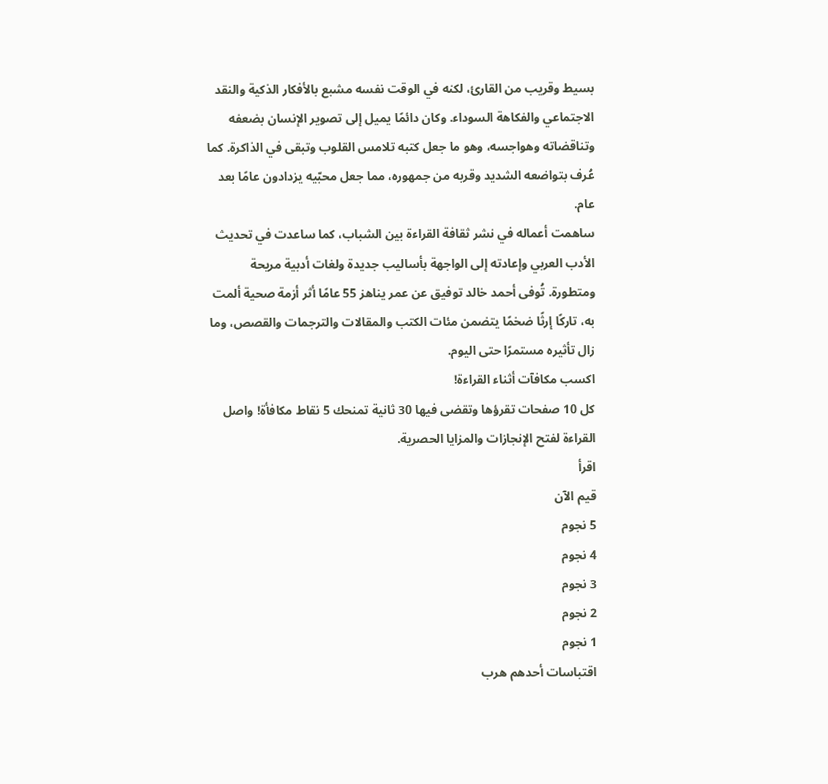بسيط وقريب من القارئ، لكنه في الوقت نفسه مشبع بالأفكار الذكية والنقد الاجتماعي والفكاهة السوداء. وكان دائمًا يميل إلى تصوير الإنسان بضعفه وتناقضاته وهواجسه، وهو ما جعل كتبه تلامس القلوب وتبقى في الذاكرة. كما عُرف بتواضعه الشديد وقربه من جمهوره، مما جعل محبّيه يزدادون عامًا بعد عام.
ساهمت أعماله في نشر ثقافة القراءة بين الشباب، كما ساعدت في تحديث الأدب العربي وإعادته إلى الواجهة بأساليب جديدة ولغات أدبية مريحة ومتطورة. تُوفى أحمد خالد توفيق عن عمر يناهز 55 عامًا أثر أزمة صحية ألمت به، تاركًا إرثًا ضخمًا يتضمن مئات الكتب والمقالات والترجمات والقصص، وما زال تأثيره مستمرًا حتى اليوم.
اكسب مكافآت أثناء القراءة!
كل 10 صفحات تقرؤها وتقضى فيها 30 ثانية تمنحك 5 نقاط مكافأة! واصل القراءة لفتح الإنجازات والمزايا الحصرية.
اقرأ
قيم الآن
5 نجوم
4 نجوم
3 نجوم
2 نجوم
1 نجوم
اقتباسات أحدهم هرب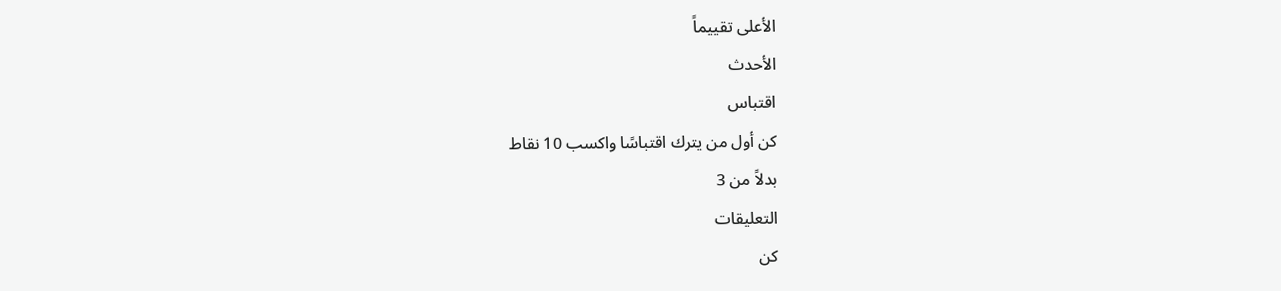الأعلى تقييماً
الأحدث
اقتباس
كن أول من يترك اقتباسًا واكسب 10 نقاط
بدلاً من 3
التعليقات
كن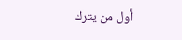أول من يترك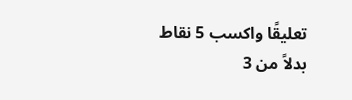تعليقًا واكسب 5 نقاط
بدلاً من 3